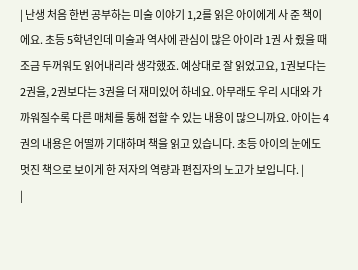| 난생 처음 한번 공부하는 미술 이야기 1,2를 읽은 아이에게 사 준 책이에요. 초등 5학년인데 미술과 역사에 관심이 많은 아이라 1권 사 줬을 때 조금 두꺼워도 읽어내리라 생각했죠. 예상대로 잘 읽었고요, 1권보다는 2권을, 2권보다는 3권을 더 재미있어 하네요. 아무래도 우리 시대와 가까워질수록 다른 매체를 통해 접할 수 있는 내용이 많으니까요. 아이는 4권의 내용은 어떨까 기대하며 책을 읽고 있습니다. 초등 아이의 눈에도 멋진 책으로 보이게 한 저자의 역량과 편집자의 노고가 보입니다. |
|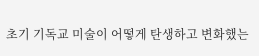초기 기독교 미술이 어떻게 탄생하고 변화했는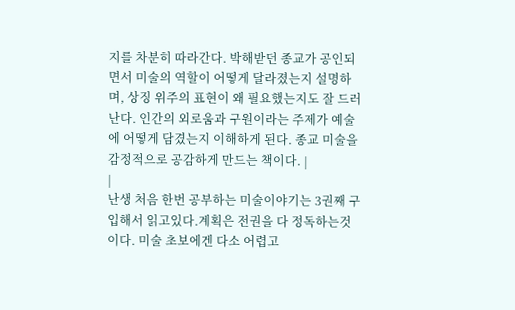지를 차분히 따라간다. 박해받던 종교가 공인되면서 미술의 역할이 어떻게 달라졌는지 설명하며, 상징 위주의 표현이 왜 필요했는지도 잘 드러난다. 인간의 외로움과 구원이라는 주제가 예술에 어떻게 담겼는지 이해하게 된다. 종교 미술을 감정적으로 공감하게 만드는 책이다. |
|
난생 처음 한번 공부하는 미술이야기는 3권째 구입해서 읽고있다.계획은 전권을 다 정독하는것이다. 미술 초보에겐 다소 어렵고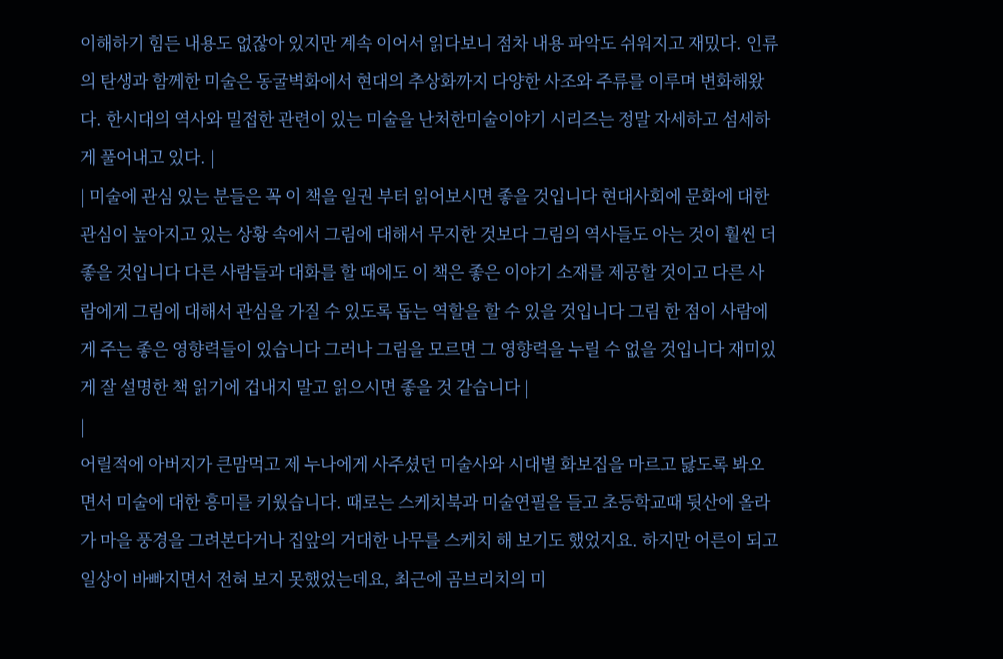이해하기 힘든 내용도 없잖아 있지만 계속 이어서 읽다보니 점차 내용 파악도 쉬워지고 재밌다. 인류의 탄생과 함께한 미술은 동굴벽화에서 현대의 추상화까지 다양한 사조와 주류를 이루며 변화해왔다. 한시대의 역사와 밀접한 관련이 있는 미술을 난처한미술이야기 시리즈는 정말 자세하고 섬세하게 풀어내고 있다. |
| 미술에 관심 있는 분들은 꼭 이 책을 일권 부터 읽어보시면 좋을 것입니다 현대사회에 문화에 대한 관심이 높아지고 있는 상황 속에서 그림에 대해서 무지한 것보다 그림의 역사들도 아는 것이 훨씬 더 좋을 것입니다 다른 사람들과 대화를 할 때에도 이 책은 좋은 이야기 소재를 제공할 것이고 다른 사람에게 그림에 대해서 관심을 가질 수 있도록 돕는 역할을 할 수 있을 것입니다 그림 한 점이 사람에게 주는 좋은 영향력들이 있습니다 그러나 그림을 모르면 그 영향력을 누릴 수 없을 것입니다 재미있게 잘 설명한 책 읽기에 겁내지 말고 읽으시면 좋을 것 같습니다 |
|
어릴적에 아버지가 큰맘먹고 제 누나에게 사주셨던 미술사와 시대별 화보집을 마르고 닳도록 봐오면서 미술에 대한 흥미를 키웠습니다. 때로는 스케치북과 미술연필을 들고 초등학교때 뒷산에 올라가 마을 풍경을 그려본다거나 집앞의 거대한 나무를 스케치 해 보기도 했었지요. 하지만 어른이 되고 일상이 바빠지면서 전혀 보지 못했었는데요, 최근에 곰브리치의 미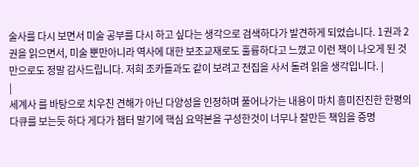술사를 다시 보면서 미술 공부를 다시 하고 싶다는 생각으로 검색하다가 발견하게 되었습니다. 1권과 2권을 읽으면서, 미술 뿐만아니라 역사에 대한 보조교재로도 훌륭하다고 느꼈고 이런 책이 나오게 된 것 만으로도 정말 감사드립니다. 저희 조카들과도 같이 보려고 전집을 사서 돌려 읽을 생각입니다. |
|
세계사 를 바탕으로 치우친 견해가 아닌 다양성을 인정하며 풀어나가는 내용이 마치 흥미진진한 한평의 다큐를 보는듯 하다 게다가 챕터 말기에 핵심 요약본을 구성한것이 너무나 잘만든 책임을 증명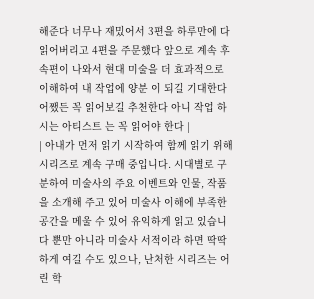해준다 너무나 재밌어서 3편을 하루만에 다 읽어버리고 4편을 주문했다 앞으로 계속 후속편이 나와서 현대 미술을 더 효과적으로 이해하여 내 작업에 양분 이 되길 기대한다 어쨌든 꼭 읽어보길 추천한다 아니 작업 하시는 아티스트 는 꼭 읽어야 한다 |
| 아내가 먼저 읽기 시작하여 함께 읽기 위해 시리즈로 계속 구매 중입니다. 시대별로 구분하여 미술사의 주요 이벤트와 인물, 작품을 소개해 주고 있어 미술사 이해에 부족한 공간을 메울 수 있어 유익하게 읽고 있습니다 뿐만 아니라 미술사 서적이라 하면 딱딱하게 여길 수도 있으나, 난처한 시리즈는 어린 학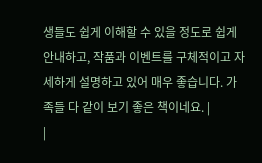생들도 쉽게 이해할 수 있을 정도로 쉽게 안내하고, 작품과 이벤트를 구체적이고 자세하게 설명하고 있어 매우 좋습니다. 가족들 다 같이 보기 좋은 책이네요. |
|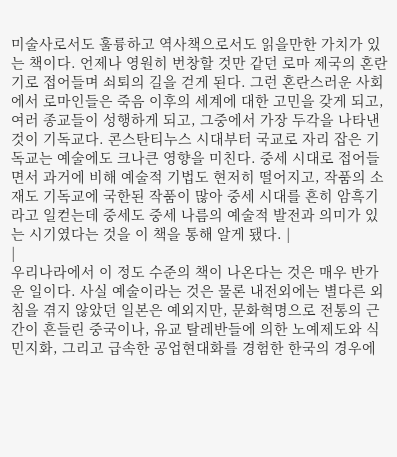미술사로서도 훌륭하고 역사책으로서도 읽을만한 가치가 있는 책이다. 언제나 영원히 번창할 것만 같던 로마 제국의 혼란기로 접어들며 쇠퇴의 길을 걷게 된다. 그런 혼란스러운 사회에서 로마인들은 죽음 이후의 세계에 대한 고민을 갖게 되고, 여러 종교들이 성행하게 되고, 그중에서 가장 두각을 나타낸 것이 기독교다. 콘스탄티누스 시대부터 국교로 자리 잡은 기독교는 예술에도 크나큰 영향을 미친다. 중세 시대로 접어들면서 과거에 비해 예술적 기법도 현저히 떨어지고, 작품의 소재도 기독교에 국한된 작품이 많아 중세 시대를 흔히 암흑기라고 일컫는데 중세도 중세 나름의 예술적 발전과 의미가 있는 시기였다는 것을 이 책을 통해 알게 됐다. |
|
우리나라에서 이 정도 수준의 책이 나온다는 것은 매우 반가운 일이다. 사실 예술이라는 것은 물론 내전외에는 별다른 외침을 겪지 않았던 일본은 예외지만, 문화혁명으로 전통의 근간이 흔들린 중국이나, 유교 탈레반들에 의한 노예제도와 식민지화, 그리고 급속한 공업현대화를 경험한 한국의 경우에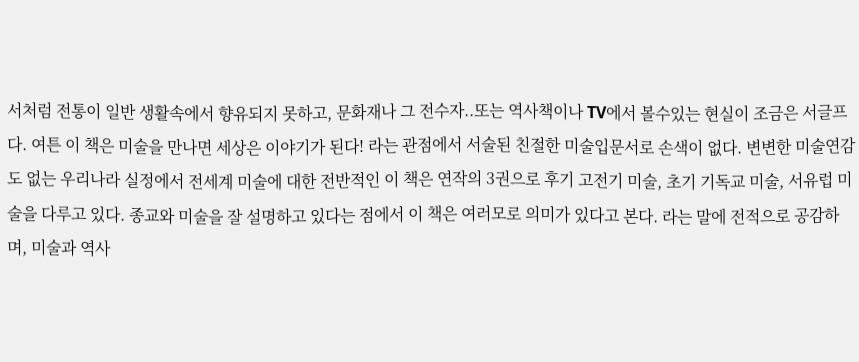서처럼 전통이 일반 생활속에서 향유되지 못하고, 문화재나 그 전수자..또는 역사책이나 TV에서 볼수있는 현실이 조금은 서글프다. 여튼 이 책은 미술을 만나면 세상은 이야기가 된다! 라는 관점에서 서술된 친절한 미술입문서로 손색이 없다. 변변한 미술연감도 없는 우리나라 실정에서 전세계 미술에 대한 전반적인 이 책은 연작의 3권으로 후기 고전기 미술, 초기 기독교 미술, 서유럽 미술을 다루고 있다. 종교와 미술을 잘 설명하고 있다는 점에서 이 책은 여러모로 의미가 있다고 본다. 라는 말에 전적으로 공감하며, 미술과 역사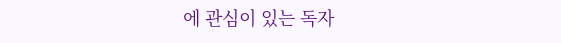에 관심이 있는 독자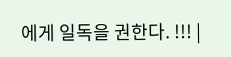에게 일독을 권한다. !!! |